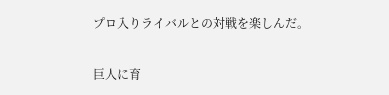プロ入りライバルとの対戦を楽しんだ。

巨人に育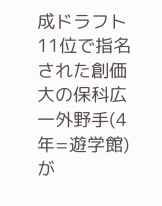成ドラフト11位で指名された創価大の保科広一外野手(4年=遊学館)が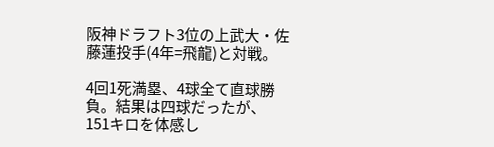阪神ドラフト3位の上武大・佐藤蓮投手(4年=飛龍)と対戦。

4回1死満塁、4球全て直球勝負。結果は四球だったが、151キロを体感し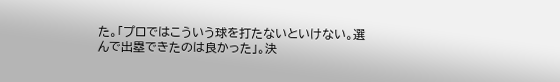た。「プロではこういう球を打たないといけない。選んで出塁できたのは良かった」。決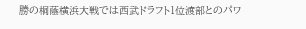勝の桐蔭横浜大戦では西武ドラフト1位渡部とのパワ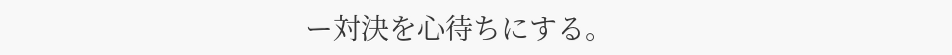ー対決を心待ちにする。